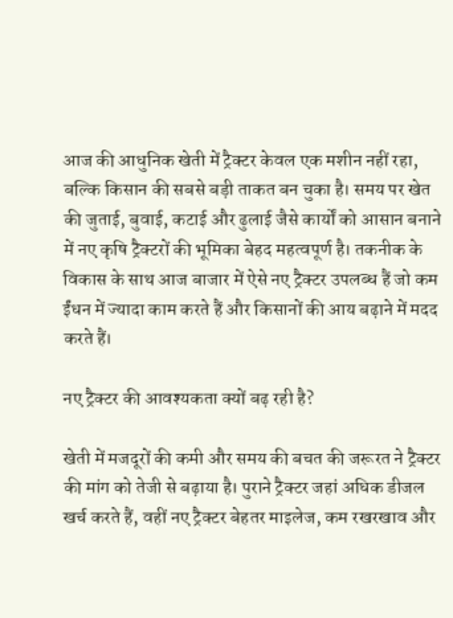आज की आधुनिक खेती में ट्रैक्टर केवल एक मशीन नहीं रहा, बल्कि किसान की सबसे बड़ी ताकत बन चुका है। समय पर खेत की जुताई, बुवाई, कटाई और ढुलाई जैसे कार्यों को आसान बनाने में नए कृषि ट्रैक्टरों की भूमिका बेहद महत्वपूर्ण है। तकनीक के विकास के साथ आज बाजार में ऐसे नए ट्रैक्टर उपलब्ध हैं जो कम ईंधन में ज्यादा काम करते हैं और किसानों की आय बढ़ाने में मदद करते हैं।

नए ट्रैक्टर की आवश्यकता क्यों बढ़ रही है?

खेती में मजदूरों की कमी और समय की बचत की जरूरत ने ट्रैक्टर की मांग को तेजी से बढ़ाया है। पुराने ट्रैक्टर जहां अधिक डीजल खर्च करते हैं, वहीं नए ट्रैक्टर बेहतर माइलेज, कम रखरखाव और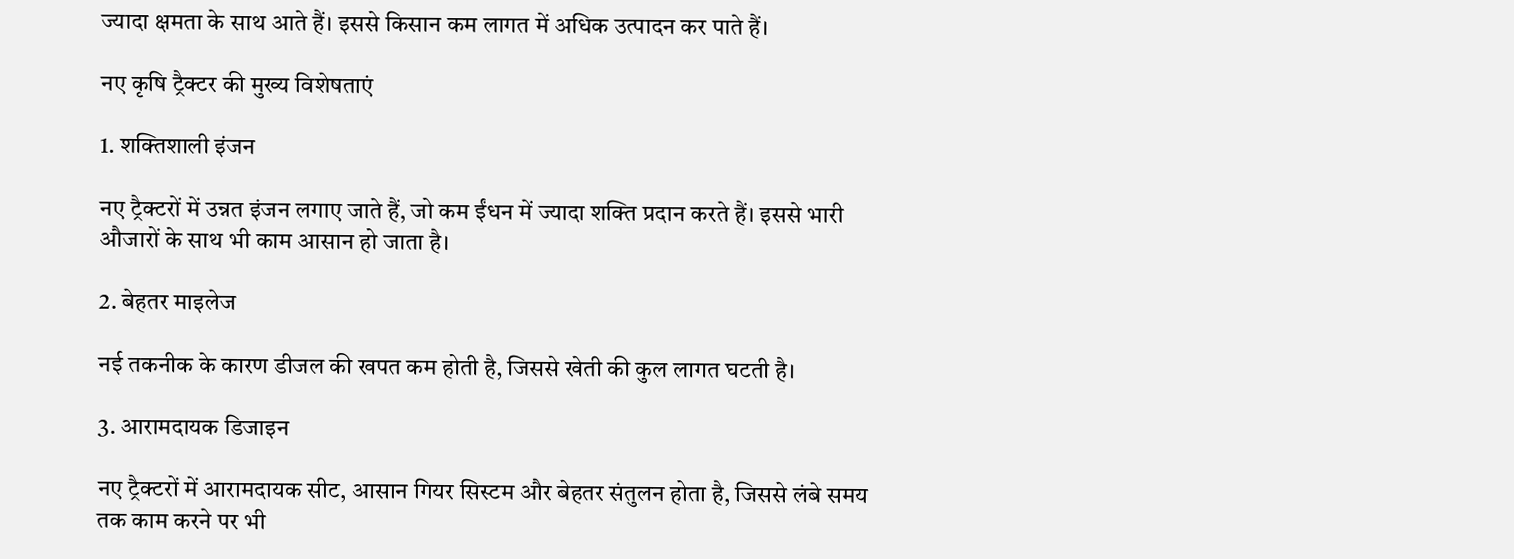ज्यादा क्षमता के साथ आते हैं। इससे किसान कम लागत में अधिक उत्पादन कर पाते हैं।

नए कृषि ट्रैक्टर की मुख्य विशेषताएं

1. शक्तिशाली इंजन

नए ट्रैक्टरों में उन्नत इंजन लगाए जाते हैं, जो कम ईंधन में ज्यादा शक्ति प्रदान करते हैं। इससे भारी औजारों के साथ भी काम आसान हो जाता है।

2. बेहतर माइलेज

नई तकनीक के कारण डीजल की खपत कम होती है, जिससे खेती की कुल लागत घटती है।

3. आरामदायक डिजाइन

नए ट्रैक्टरों में आरामदायक सीट, आसान गियर सिस्टम और बेहतर संतुलन होता है, जिससे लंबे समय तक काम करने पर भी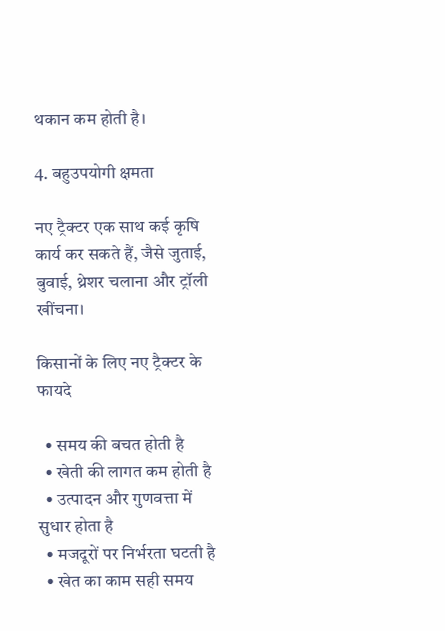थकान कम होती है।

4. बहुउपयोगी क्षमता

नए ट्रैक्टर एक साथ कई कृषि कार्य कर सकते हैं, जैसे जुताई, बुवाई, थ्रेशर चलाना और ट्रॉली खींचना।

किसानों के लिए नए ट्रैक्टर के फायदे

  • समय की बचत होती है
  • खेती की लागत कम होती है
  • उत्पादन और गुणवत्ता में सुधार होता है
  • मजदूरों पर निर्भरता घटती है
  • खेत का काम सही समय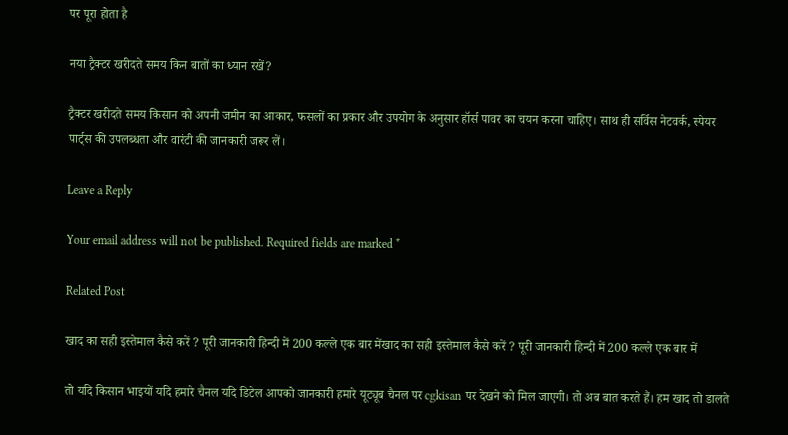पर पूरा होता है

नया ट्रैक्टर खरीदते समय किन बातों का ध्यान रखें?

ट्रैक्टर खरीदते समय किसान को अपनी जमीन का आकार, फसलों का प्रकार और उपयोग के अनुसार हॉर्स पावर का चयन करना चाहिए। साथ ही सर्विस नेटवर्क, स्पेयर पार्ट्स की उपलब्धता और वारंटी की जानकारी जरूर लें।

Leave a Reply

Your email address will not be published. Required fields are marked *

Related Post

खाद का सही इस्तेमाल कैसे करें ? पूरी जानकारी हिन्दी में 200 कल्ले एक बार मेंखाद का सही इस्तेमाल कैसे करें ? पूरी जानकारी हिन्दी में 200 कल्ले एक बार में

तो यदि किसान भाइयों यदि हमारे चैनल यदि डिटेल आपको जानकारी हमारे यूट्यूब चैनल पर cgkisan पर देखने को मिल जाएगी। तो अब बात करते हैं। हम खाद तो डालते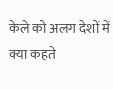केले को अलग देशों में क्या कहते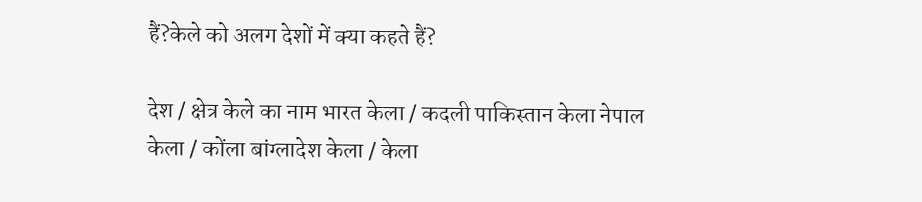हैं?केले को अलग देशों में क्या कहते हैं?

देश / क्षेत्र केले का नाम भारत केला / कदली पाकिस्तान केला नेपाल केला / कोंला बांग्लादेश केला / केला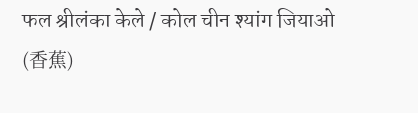फल श्रीलंका केले / कोल चीन श्यांग जियाओ (香蕉)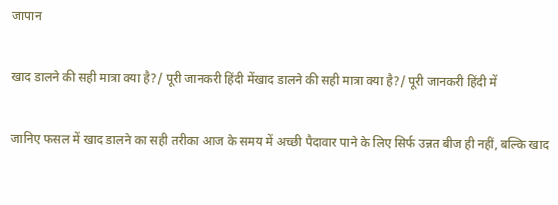जापान

खाद डालने की सही मात्रा क्या है?/ पूरी जानकरी हिंदी मेंखाद डालने की सही मात्रा क्या है?/ पूरी जानकरी हिंदी में

जानिए फसल में खाद डालने का सही तरीका आज के समय में अच्छी पैदावार पाने के लिए सिर्फ उन्नत बीज ही नहीं, बल्कि खाद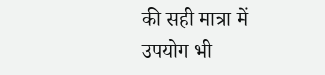की सही मात्रा में उपयोग भी